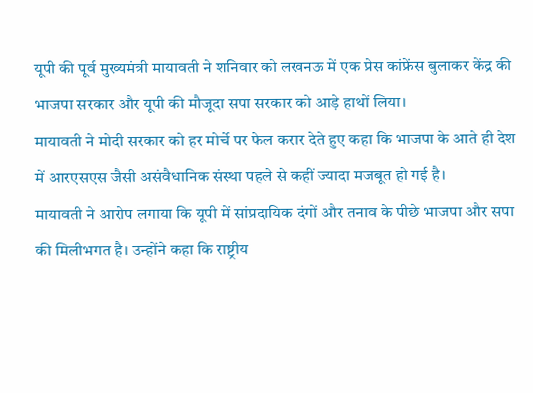यूपी की पूर्व मुख्यमंत्री मायावती ने शनिवार को लखनऊ में एक प्रेस कांफ्रेंस बुलाकर केंद्र की भाजपा सरकार और यूपी की मौजूदा सपा सरकार को आड़े हाथों लिया।
मायावती ने मोदी सरकार को हर मोर्चे पर फेल करार देते हुए कहा कि भाजपा के आते ही देश में आरएसएस जैसी असंवैधानिक संस्था पहले से कहीं ज्यादा मजबूत हो गई है।
मायावती ने आरोप लगाया कि यूपी में सांप्रदायिक दंगों और तनाव के पीछे भाजपा और सपा की मिलीभगत है। उन्होंने कहा कि राष्ट्रीय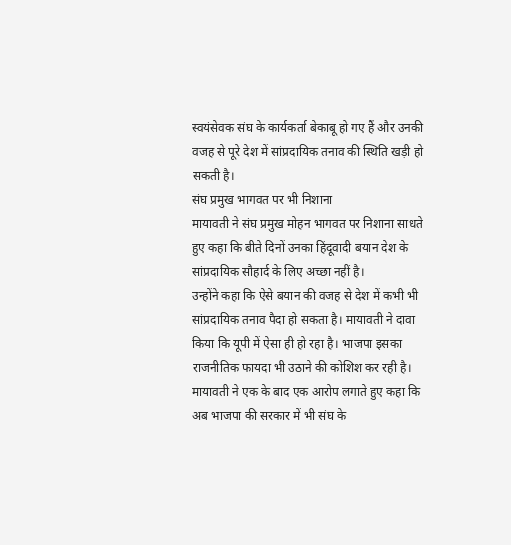स्वयंसेवक संघ के कार्यकर्ता बेकाबू हो गए हैं और उनकी वजह से पूरे देश में सांप्रदायिक तनाव की स्थिति खड़ी हो सकती है।
संघ प्रमुख भागवत पर भी निशाना
मायावती ने संघ प्रमुख मोहन भागवत पर निशाना साधते हुए कहा कि बीते दिनों उनका हिंदूवादी बयान देश के सांप्रदायिक सौहार्द के लिए अच्छा नहीं है।
उन्होंने कहा कि ऐसे बयान की वजह से देश में कभी भी सांप्रदायिक तनाव पैदा हो सकता है। मायावती ने दावा किया कि यूपी में ऐसा ही हो रहा है। भाजपा इसका राजनीतिक फायदा भी उठाने की कोशिश कर रही है।
मायावती ने एक के बाद एक आरोप लगाते हुए कहा कि अब भाजपा की सरकार में भी संघ के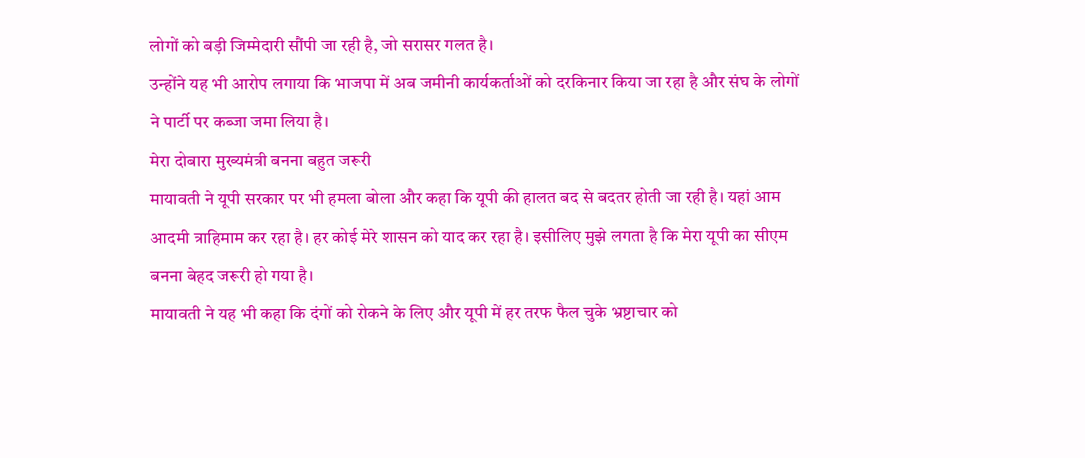लोगों को बड़ी जिम्मेदारी सौंपी जा रही है, जो सरासर गलत है।
उन्होंने यह भी आरोप लगाया कि भाजपा में अब जमीनी कार्यकर्ताओं को दरकिनार किया जा रहा है और संघ के लोगों ने पार्टी पर कब्जा जमा लिया है।
मेरा दोबारा मुख्यमंत्री बनना बहुत जरूरी
मायावती ने यूपी सरकार पर भी हमला बोला और कहा कि यूपी की हालत बद से बदतर होती जा रही है। यहां आम आदमी त्राहिमाम कर रहा है। हर कोई मेरे शासन को याद कर रहा है। इसीलिए मुझे लगता है कि मेरा यूपी का सीएम बनना बेहद जरूरी हो गया है।
मायावती ने यह भी कहा कि दंगों को रोकने के लिए और यूपी में हर तरफ फैल चुके भ्रष्टाचार को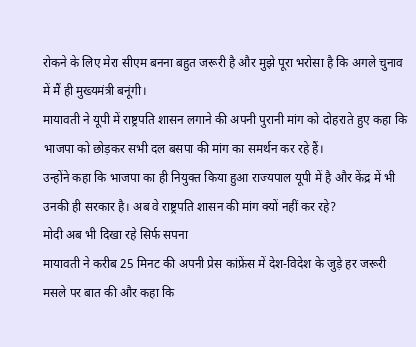रोकने के लिए मेरा सीएम बनना बहुत जरूरी है और मुझे पूरा भरोसा है कि अगले चुनाव में मैं ही मुख्यमंत्री बनूंगी।
मायावती ने यूपी में राष्ट्रपति शासन लगाने की अपनी पुरानी मांग को दोहराते हुए कहा कि भाजपा को छोड़कर सभी दल बसपा की मांग का समर्थन कर रहे हैं।
उन्होंने कहा कि भाजपा का ही नियुक्त किया हुआ राज्यपाल यूपी में है और केंद्र में भी उनकी ही सरकार है। अब वे राष्ट्रपति शासन की मांग क्यों नहीं कर रहे?
मोदी अब भी दिखा रहे सिर्फ सपना
मायावती ने करीब 25 मिनट की अपनी प्रेस कांफ्रेंस में देश-विदेश के जुड़े हर जरूरी मसले पर बात की और कहा कि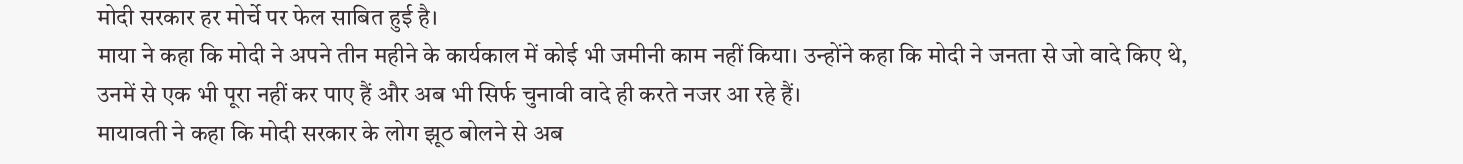मोदी सरकार हर मोर्चे पर फेल साबित हुई है।
माया ने कहा कि मोदी ने अपने तीन महीने के कार्यकाल में कोई भी जमीनी काम नहीं किया। उन्होंने कहा कि मोदी ने जनता से जो वादे किए थे, उनमें से एक भी पूरा नहीं कर पाए हैं और अब भी सिर्फ चुनावी वादे ही करते नजर आ रहे हैं।
मायावती ने कहा कि मोदी सरकार के लोग झूठ बोलने से अब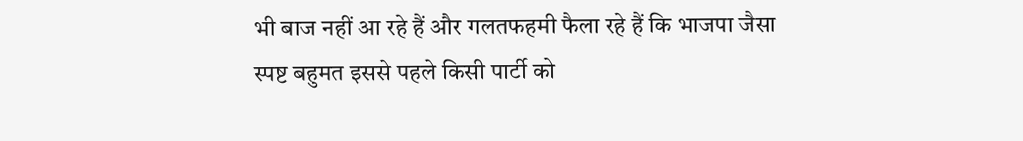भी बाज नहीं आ रहे हैं और गलतफहमी फैला रहे हैं कि भाजपा जैसा स्पष्ट बहुमत इससे पहले किसी पार्टी को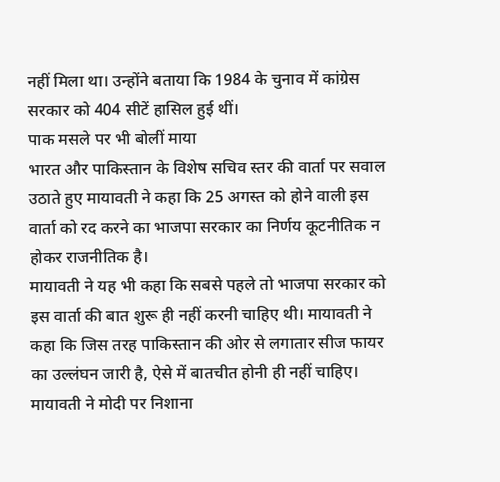नहीं मिला था। उन्होंने बताया कि 1984 के चुनाव में कांग्रेस सरकार को 404 सीटें हासिल हुई थीं।
पाक मसले पर भी बोलीं माया
भारत और पाकिस्तान के विशेष सचिव स्तर की वार्ता पर सवाल उठाते हुए मायावती ने कहा कि 25 अगस्त को होने वाली इस वार्ता को रद करने का भाजपा सरकार का निर्णय कूटनीतिक न होकर राजनीतिक है।
मायावती ने यह भी कहा कि सबसे पहले तो भाजपा सरकार को इस वार्ता की बात शुरू ही नहीं करनी चाहिए थी। मायावती ने कहा कि जिस तरह पाकिस्तान की ओर से लगातार सीज फायर का उल्लंघन जारी है, ऐसे में बातचीत होनी ही नहीं चाहिए।
मायावती ने मोदी पर निशाना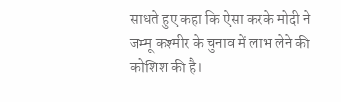साधते हुए कहा कि ऐसा करके मोदी ने जम्मू कश्मीर के चुनाव में लाभ लेने की कोशिश की है।